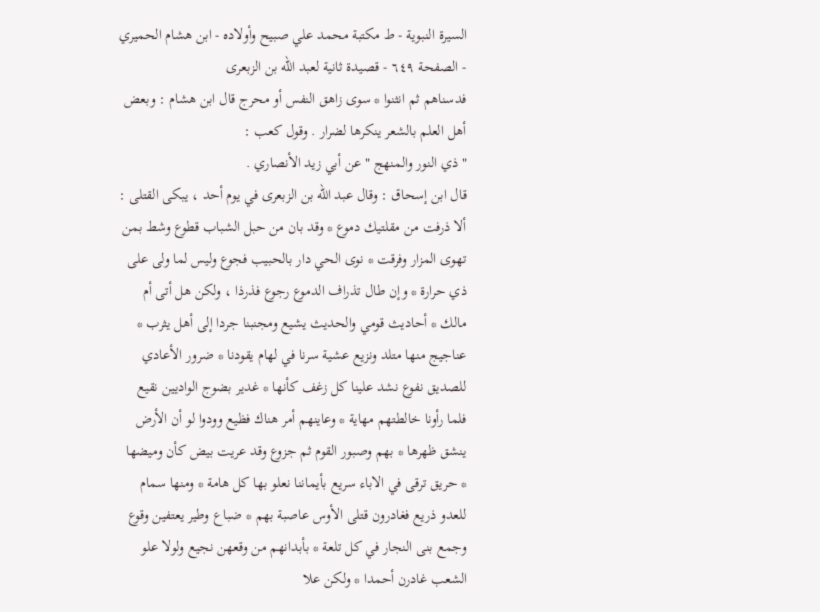السيرة النبوية - ط مكتبة محمد علي صبيح وأولاده - ابن هشام الحميري - الصفحة ٦٤٩ - قصيدة ثانية لعبد الله بن الزبعرى
فدسناهم ثم انثنوا * سوى زاهق النفس أو محرج قال ابن هشام : وبعض أهل العلم بالشعر ينكرها لضرار . وقول كعب :
" ذي النور والمنهج " عن أبي زيد الأنصاري .
قال ابن إسحاق : وقال عبد الله بن الزبعرى في يوم أحد ، يبكى القتلى :
ألا ذرفت من مقلتيك دموع * وقد بان من حبل الشباب قطوع وشط بمن تهوى المزار وفرقت * نوى الحي دار بالحبيب فجوع وليس لما ولى على ذي حرارة * وإن طال تذراف الدموع رجوع فذرذا ، ولكن هل أتى أم مالك * أحاديث قومي والحديث يشيع ومجنبنا جردا إلى أهل يثرب * عناجيج منها متلد ونزيع عشية سرنا في لهام يقودنا * ضرور الأعادي للصديق نفوع نشد علينا كل زغف كأنها * غدير بضوج الواديين نقيع فلما رأونا خالطتهم مهاية * وعاينهم أمر هناك فظيع وودوا لو أن الأرض ينشق ظهرها * بهم وصبور القوم ثم جزوع وقد عريت بيض كأن وميضها * حريق ترقى في الاباء سريع بأيماننا نعلو بها كل هامة * ومنها سمام للعدو ذريع فغادرون قتلى الأوس عاصبة بهم * ضباع وطير يعتفين وقوع وجمع بنى النجار في كل تلعة * بأبدانهم من وقعهن نجيع ولولا علو الشعب غادرن أحمدا * ولكن علا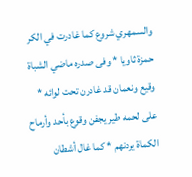والسمهري شروع كما غادرت في الكر حمزة ثاويا * وفى صدره ماضي الشباة وقيع ونعمان قد غادرن تحت لوائه * على لحمه طير يجفن وقوع بأحد وأرماح الكماة يردنهم * كما غال أشطان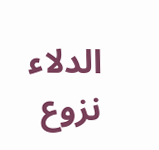الدلاء نزوع